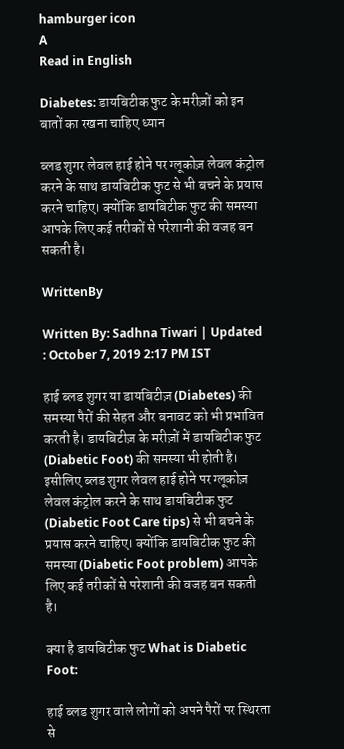hamburger icon
A
Read in English

Diabetes: डायबिटीक फुट के मरीज़ों को इन बातों का रखना चाहिए ध्यान

ब्लड शुगर लेवल हाई होने पर ग्लूकोज़ लेवल कंट्रोल करने के साथ डायबिटीक फुट से भी बचने के प्रयास करने चाहिए। क्योंकि डायबिटीक फुट की समस्या आपके लिए कई तरीकों से परेशानी की वजह बन सकती है।

WrittenBy

Written By: Sadhna Tiwari | Updated : October 7, 2019 2:17 PM IST

हाई ब्लड शुगर या डायबिटीज़ (Diabetes) की समस्या पैरों की सेहत और बनावट को भी प्रभावित करती है। डायबिटीज़ के मरीज़ों में डायबिटीक फुट (Diabetic Foot) की समस्या भी होती है। इसीलिए ब्लड शुगर लेवल हाई होने पर ग्लूकोज़ लेवल कंट्रोल करने के साथ डायबिटीक फुट (Diabetic Foot Care tips) से भी बचने के प्रयास करने चाहिए। क्योंकि डायबिटीक फुट की समस्या (Diabetic Foot problem) आपके लिए कई तरीकों से परेशानी की वजह बन सकती है।

क्या है डायबिटीक फुट What is Diabetic Foot:

हाई ब्लड शुगर वाले लोगों को अपने पैरों पर स्थिरता से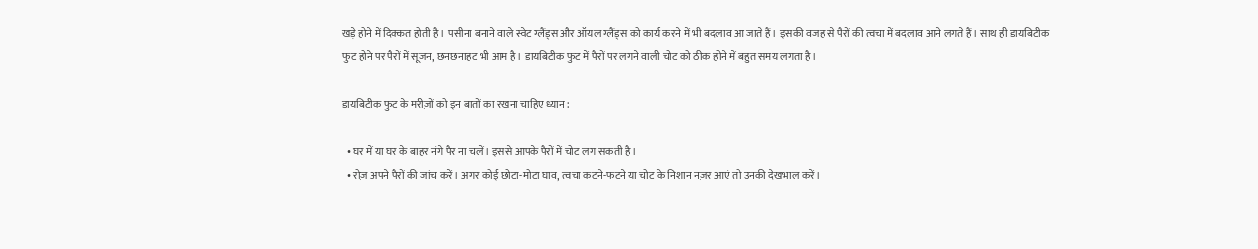खड़े होने में दिक्कत होती है। पसीना बनाने वाले स्वेट ग्लैंड्स और ऑयल ग्लैंड्स को कार्य करने में भी बदलाव आ जाते हैं। इसकी वजह से पैरों की त्वचा में बदलाव आने लगते हैं। साथ ही डायबिटीक फुट होने पर पैरों में सूजन, छनछनाहट भी आम है। डायबिटीक फुट में पैरों पर लगने वाली चोट को ठीक होने में बहुत समय लगता है।

डायबिटीक फुट के मरीज़ों को इन बातों का रखना चाहिए ध्यान :

  • घर में या घर के बाहर नंगे पैर ना चलें। इससे आपके पैरों में चोट लग सकती है।
  • रोज़ अपने पैरों की जांच करें। अगर कोई छोटा-मोटा घाव, त्वचा कटने-फटने या चोट के निशान नज़र आएं तो उनकी देखभाल करें।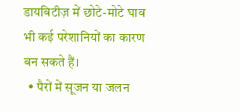डायबिटीज़ में छोटे-मोटे घाव भी कई परेशानियों का कारण बन सकते हैं।
  • पैरों में सूजन या जलन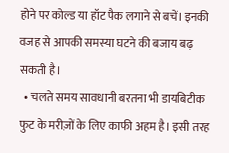होने पर कोल्ड या हॉट पैक लगाने से बचें। इनकी वजह से आपकी समस्या घटने की बजाय बढ़ सकती है।
  • चलते समय सावधानी बरतना भी डायबिटीक फुट के मरीज़ों के लिए काफी अहम है। इसी तरह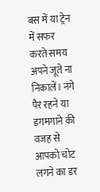बस में या ट्रेन में सफर करते समय अपने जूते ना निकालें। नंगे पैर रहने या डगमगाने की वजह से आपको चोट लगने का डर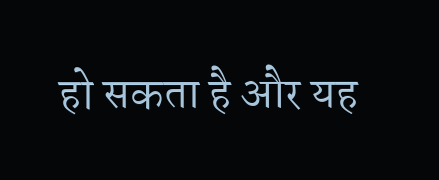हो सकता है और यह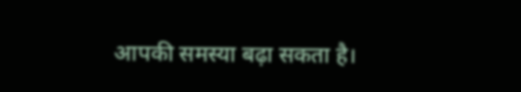आपकी समस्या बढ़ा सकता है।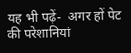यह भी पढ़ें-  अगर हों पेट की परेशानियां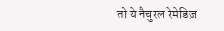तो ये नैचुरल रेमेडिज़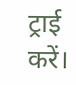ट्राई करें।